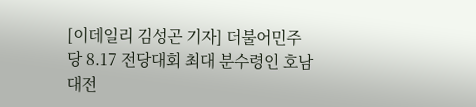[이데일리 김성곤 기자] 더불어민주당 8.17 전당대회 최대 분수령인 호남대전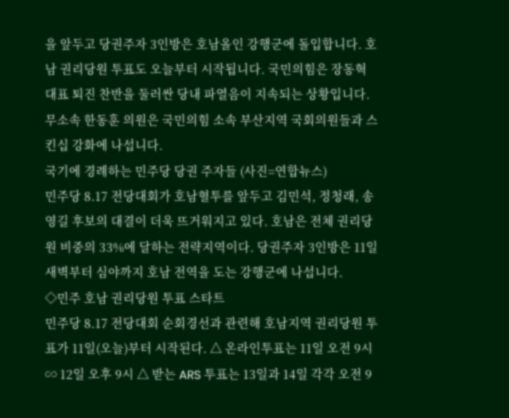을 앞두고 당권주자 3인방은 호남올인 강행군에 돌입합니다. 호남 권리당원 투표도 오늘부터 시작됩니다. 국민의힘은 장동혁 대표 퇴진 찬반을 둘러싼 당내 파열음이 지속되는 상황입니다. 무소속 한동훈 의원은 국민의힘 소속 부산지역 국회의원들과 스킨십 강화에 나섭니다.
국기에 경례하는 민주당 당권 주자들 (사진=연합뉴스)
민주당 8.17 전당대회가 호남혈투를 앞두고 김민석, 정청래, 송영길 후보의 대결이 더욱 뜨거워지고 있다. 호남은 전체 권리당원 비중의 33%에 달하는 전략지역이다. 당권주자 3인방은 11일 새벽부터 심야까지 호남 전역을 도는 강행군에 나섭니다.
◇민주 호남 권리당원 투표 스타트
민주당 8.17 전당대회 순회경선과 관련해 호남지역 권리당원 투표가 11일(오늘)부터 시작된다. △ 온라인투표는 11일 오전 9시 ∽ 12일 오후 9시 △ 받는 ARS 투표는 13일과 14일 각각 오전 9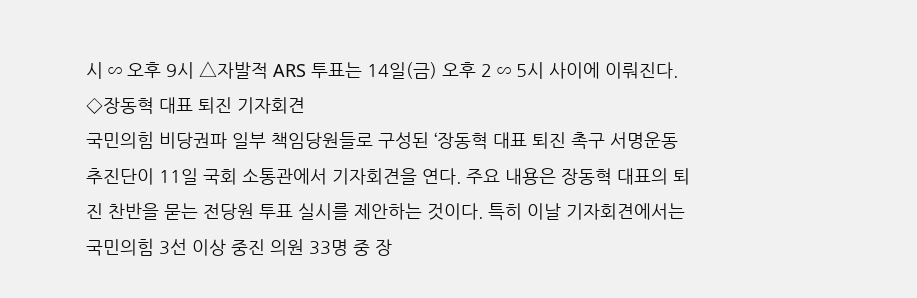시 ∽ 오후 9시 △자발적 ARS 투표는 14일(금) 오후 2 ∽ 5시 사이에 이뤄진다.
◇장동혁 대표 퇴진 기자회견
국민의힘 비당권파 일부 책임당원들로 구성된 ‘장동혁 대표 퇴진 촉구 서명운동 추진단이 11일 국회 소통관에서 기자회견을 연다. 주요 내용은 장동혁 대표의 퇴진 찬반을 묻는 전당원 투표 실시를 제안하는 것이다. 특히 이날 기자회견에서는 국민의힘 3선 이상 중진 의원 33명 중 장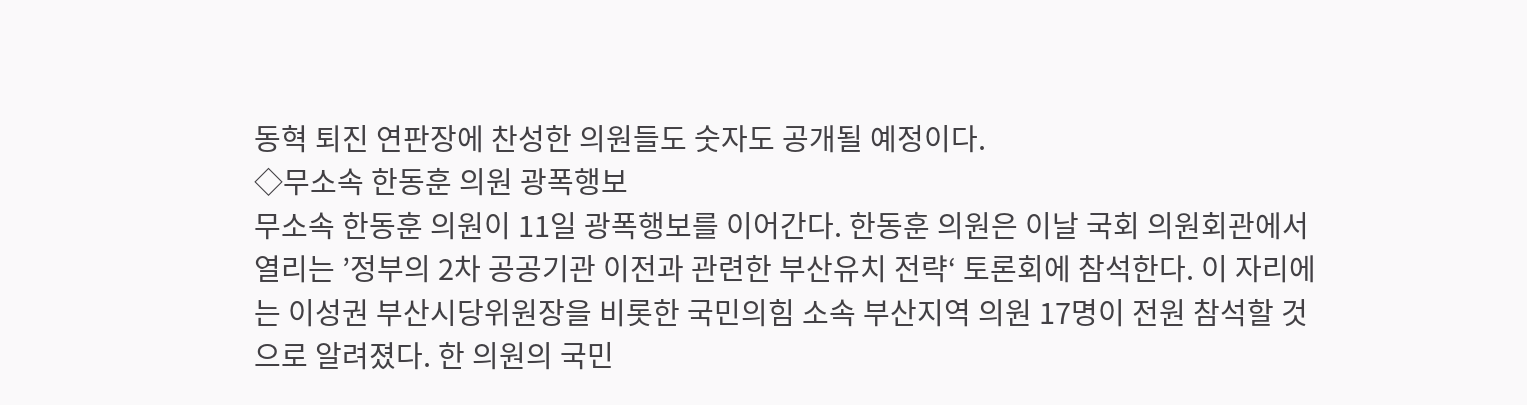동혁 퇴진 연판장에 찬성한 의원들도 숫자도 공개될 예정이다.
◇무소속 한동훈 의원 광폭행보
무소속 한동훈 의원이 11일 광폭행보를 이어간다. 한동훈 의원은 이날 국회 의원회관에서 열리는 ’정부의 2차 공공기관 이전과 관련한 부산유치 전략‘ 토론회에 참석한다. 이 자리에는 이성권 부산시당위원장을 비롯한 국민의힘 소속 부산지역 의원 17명이 전원 참석할 것으로 알려졌다. 한 의원의 국민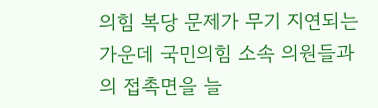의힘 복당 문제가 무기 지연되는 가운데 국민의힘 소속 의원들과의 접촉면을 늘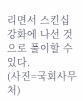리면서 스킨십 강화에 나선 것으로 풀이할 수 있다.
(사진=국회사무처)